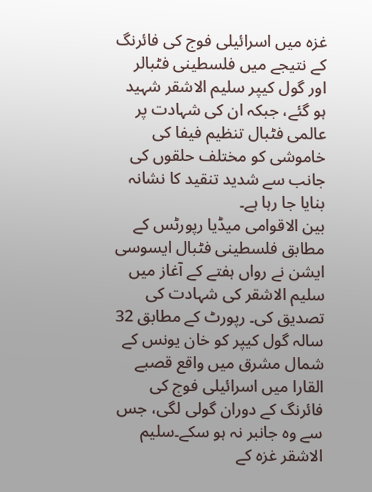غزہ میں اسرائیلی فوج کی فائرنگ کے نتیجے میں فلسطینی فٹبالر اور گول کیپر سلیم الاشقر شہید ہو گئے، جبکہ ان کی شہادت پر عالمی فٹبال تنظیم فیفا کی خاموشی کو مختلف حلقوں کی جانب سے شدید تنقید کا نشانہ بنایا جا رہا ہے۔
بین الاقوامی میڈیا رپورٹس کے مطابق فلسطینی فٹبال ایسوسی ایشن نے رواں ہفتے کے آغاز میں سلیم الاشقر کی شہادت کی تصدیق کی۔ رپورٹ کے مطابق 32 سالہ گول کیپر کو خان یونس کے شمال مشرق میں واقع قصبے القارا میں اسرائیلی فوج کی فائرنگ کے دوران گولی لگی، جس سے وہ جانبر نہ ہو سکے۔سلیم الاشقر غزہ کے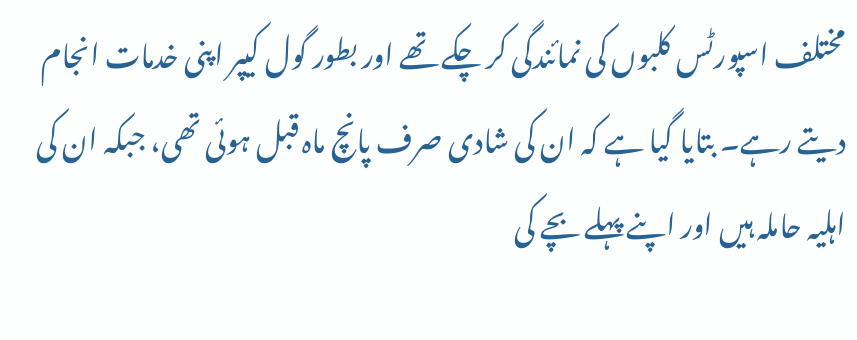مختلف اسپورٹس کلبوں کی نمائندگی کر چکے تھے اور بطور گول کیپر اپنی خدمات انجام دیتے رہے۔ بتایا گیا ہے کہ ان کی شادی صرف پانچ ماہ قبل ہوئی تھی، جبکہ ان کی اہلیہ حاملہ ہیں اور اپنے پہلے بچے کی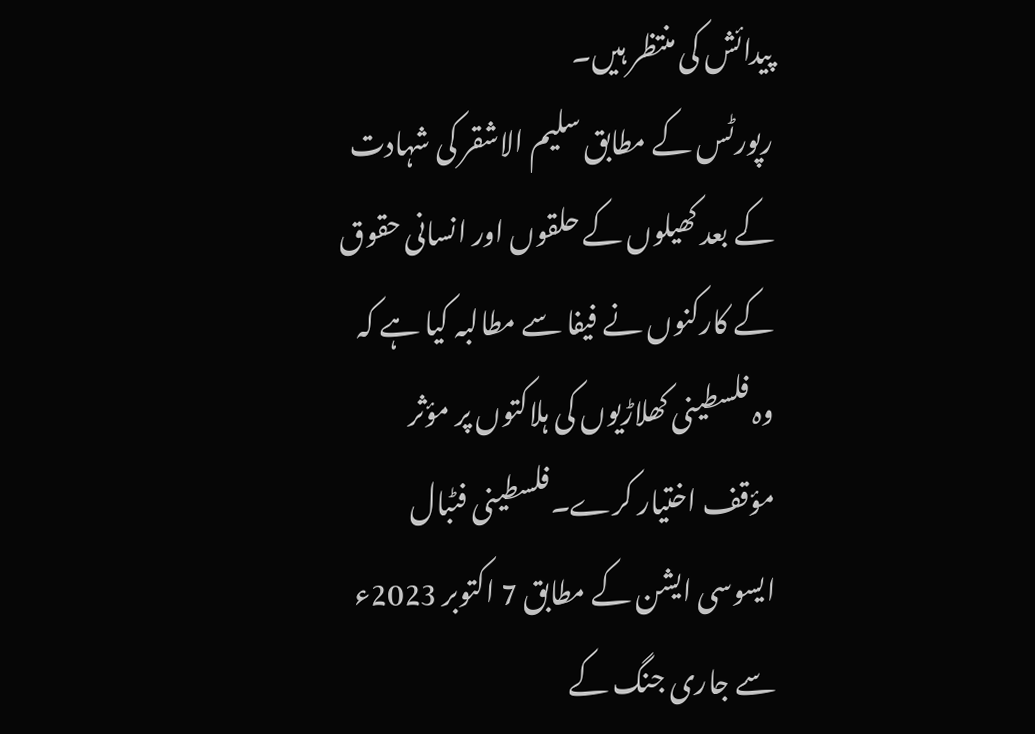پیدائش کی منتظر ہیں۔
رپورٹس کے مطابق سلیم الاشقر کی شہادت کے بعد کھیلوں کے حلقوں اور انسانی حقوق کے کارکنوں نے فیفا سے مطالبہ کیا ہے کہ وہ فلسطینی کھلاڑیوں کی ہلاکتوں پر مؤثر مؤقف اختیار کرے۔فلسطینی فٹبال ایسوسی ایشن کے مطابق 7 اکتوبر 2023ء سے جاری جنگ کے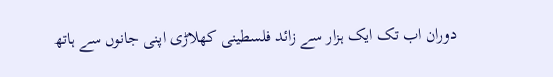دوران اب تک ایک ہزار سے زائد فلسطینی کھلاڑی اپنی جانوں سے ہاتھ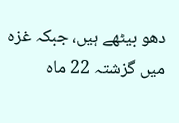دھو بیٹھے ہیں، جبکہ غزہ میں گزشتہ 22 ماہ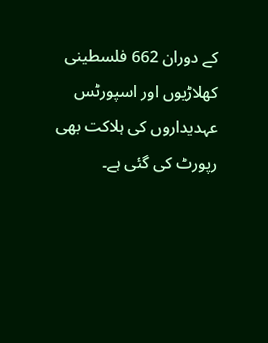کے دوران 662 فلسطینی کھلاڑیوں اور اسپورٹس عہدیداروں کی ہلاکت بھی رپورٹ کی گئی ہے۔